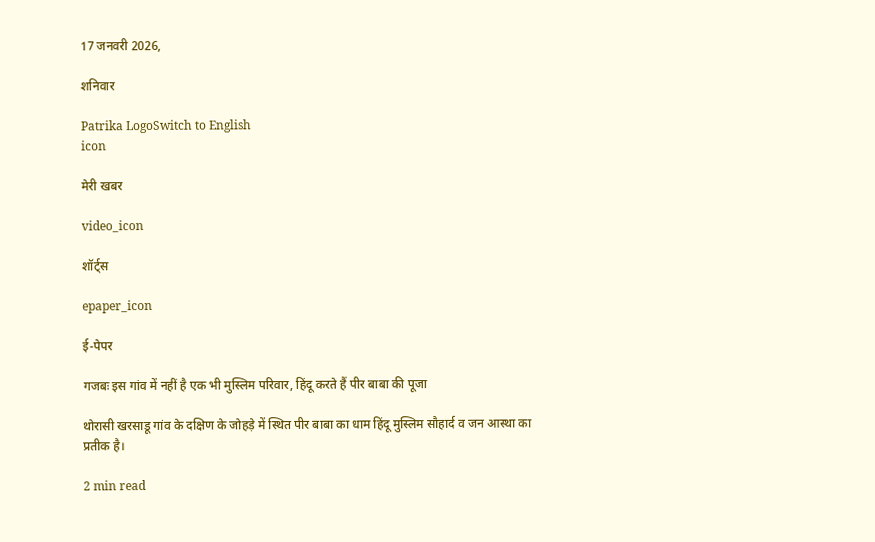17 जनवरी 2026,

शनिवार

Patrika LogoSwitch to English
icon

मेरी खबर

video_icon

शॉर्ट्स

epaper_icon

ई-पेपर

गजबः इस गांव में नहीं है एक भी मुस्लिम परिवार, हिंदू करते हैं पीर बाबा की पूजा

थोरासी खरसाडू गांव के दक्षिण के जोहड़े में स्थित पीर बाबा का धाम हिंदू मुस्लिम सौहार्द व जन आस्था का प्रतीक है।

2 min read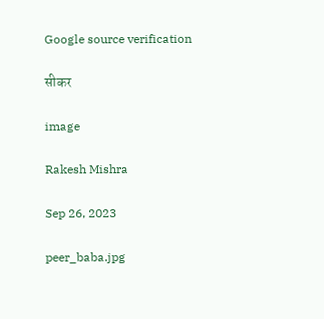Google source verification

सीकर

image

Rakesh Mishra

Sep 26, 2023

peer_baba.jpg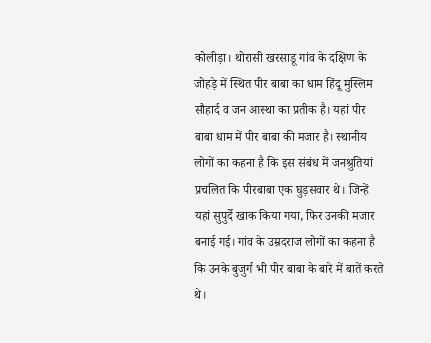कोलीड़ा। थोरासी खरसाडू गांव के दक्षिण के जोहड़े में स्थित पीर बाबा का धाम हिंदू मुस्लिम सौहार्द व जन आस्था का प्रतीक है। यहां पीर बाबा धाम में पीर बाबा की मजार है। स्थानीय लोगों का कहना है कि इस संबंध में जनश्रुतियां प्रचलित कि पीरबाबा एक घुड़सवार थे। जिन्हें यहां सुपुर्दे खाक किया गया, फिर उनकी मजार बनाई गई। गांव के उम्रदराज लोगों का कहना है कि उनके बुजुर्ग भी पीर बाबा के बारे में बातें करते थे।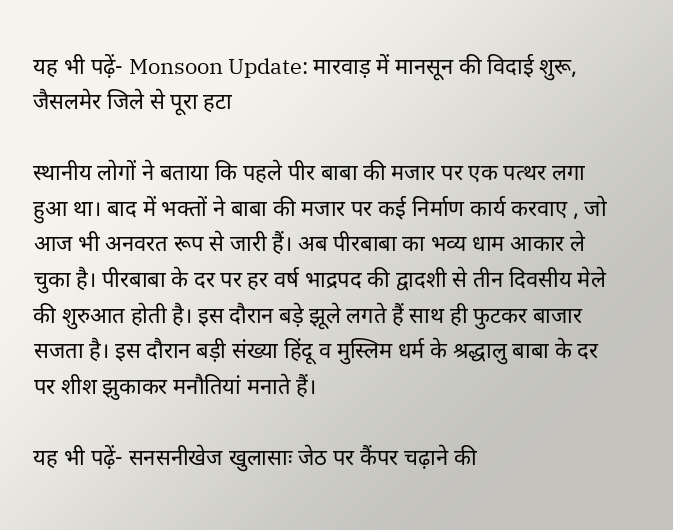यह भी पढ़ें- Monsoon Update: मारवाड़ में मानसून की विदाई शुरू, जैसलमेर जिले से पूरा हटा

स्थानीय लोगों ने बताया कि पहले पीर बाबा की मजार पर एक पत्थर लगा हुआ था। बाद में भक्तों ने बाबा की मजार पर कई निर्माण कार्य करवाए , जो आज भी अनवरत रूप से जारी हैं। अब पीरबाबा का भव्य धाम आकार ले चुका है। पीरबाबा के दर पर हर वर्ष भाद्रपद की द्वादशी से तीन दिवसीय मेले की शुरुआत होती है। इस दौरान बड़े झूले लगते हैं साथ ही फुटकर बाजार सजता है। इस दौरान बड़ी संख्या हिंदू व मुस्लिम धर्म के श्रद्धालु बाबा के दर पर शीश झुकाकर मनौतियां मनाते हैं।

यह भी पढ़ें- सनसनीखेज खुलासाः जेठ पर कैंपर चढ़ाने की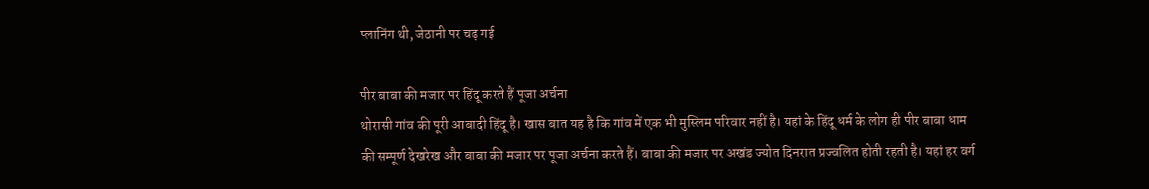प्लानिंग थी, जेठानी पर चढ़ गई

पीर बाबा की मजार पर हिंदू करते हैं पूजा अर्चना
थोरासी गांव की पूरी आबादी हिंदू है। खास बात यह है कि गांव में एक भी मुस्लिम परिवार नहीं है। यहां के हिंदू धर्म के लोग ही पीर बाबा धाम की सम्पूर्ण देखरेख और बाबा की मजार पर पूजा अर्चना करते हैं। बाबा की मजार पर अखंड ज्योत दिनरात प्रज्वलित होती रहती है। यहां हर वर्ग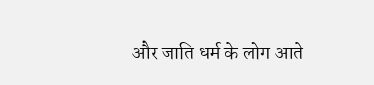और जाति धर्म के लोग आते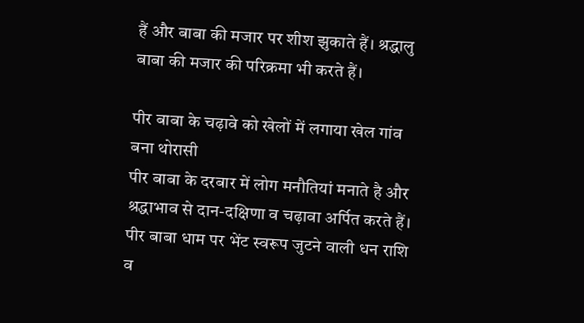हैं और बाबा की मजार पर शीश झुकाते हैं। श्रद्धालु बाबा की मजार की परिक्रमा भी करते हैं।

पीर बाबा के चढ़ावे को खेलों में लगाया खेल गांव बना थोरासी
पीर बाबा के दरबार में लोग मनौतियां मनाते है और श्रद्धाभाव से दान-दक्षिणा व चढ़ावा अर्पित करते हैं। पीर बाबा धाम पर भेंट स्वरूप जुटने वाली धन राशि व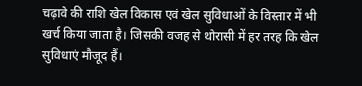चढ़ावे की राशि खेल विकास एवं खेल सुविधाओं के विस्तार में भी खर्च किया जाता है। जिसकी वजह से थोरासी में हर तरह कि खेल सुविधाएं मौजूद हैं।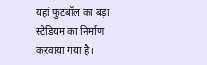यहां फुटबॉल का बड़ा स्टेडियम का निर्माण करवाया गया है।